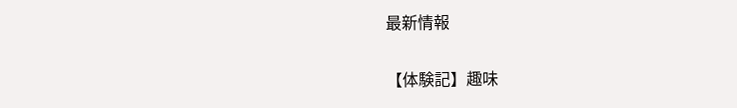最新情報

【体験記】趣味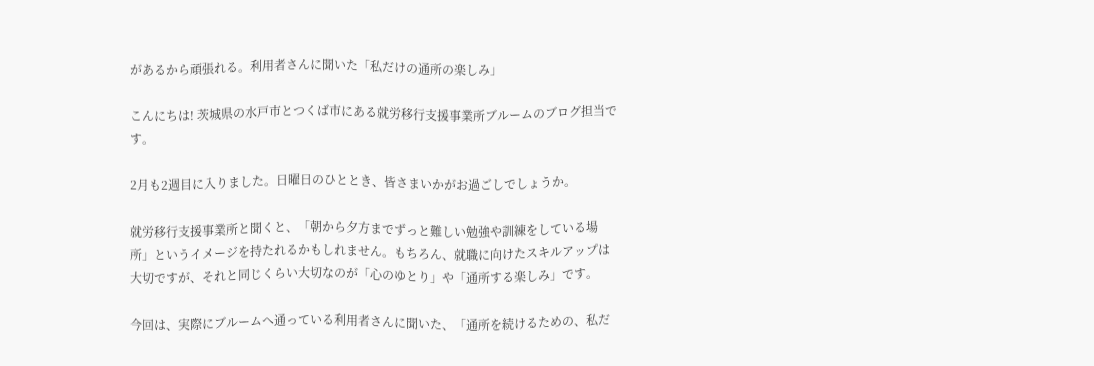があるから頑張れる。利用者さんに聞いた「私だけの通所の楽しみ」

こんにちは! 茨城県の水戸市とつくば市にある就労移行支援事業所ブルームのブログ担当です。

2月も2週目に入りました。日曜日のひととき、皆さまいかがお過ごしでしょうか。

就労移行支援事業所と聞くと、「朝から夕方までずっと難しい勉強や訓練をしている場所」というイメージを持たれるかもしれません。もちろん、就職に向けたスキルアップは大切ですが、それと同じくらい大切なのが「心のゆとり」や「通所する楽しみ」です。

今回は、実際にブルームへ通っている利用者さんに聞いた、「通所を続けるための、私だ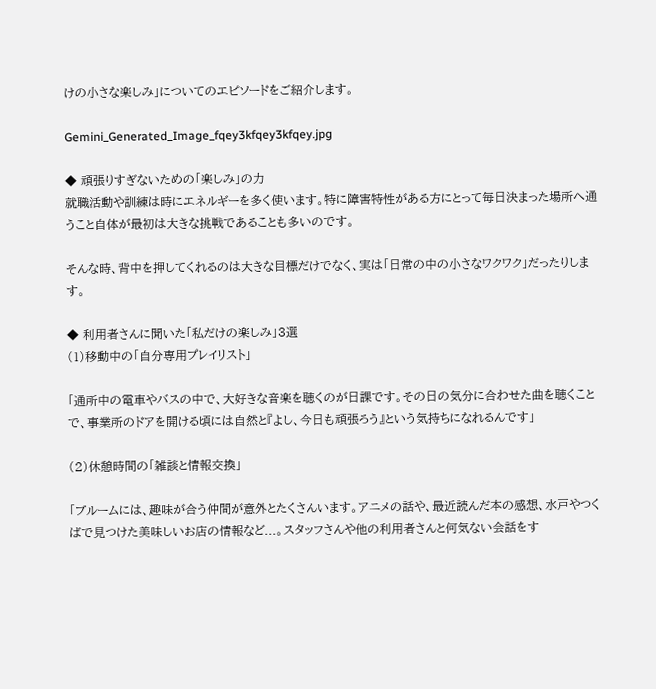けの小さな楽しみ」についてのエピソードをご紹介します。

Gemini_Generated_Image_fqey3kfqey3kfqey.jpg

◆ 頑張りすぎないための「楽しみ」の力
就職活動や訓練は時にエネルギーを多く使います。特に障害特性がある方にとって毎日決まった場所へ通うこと自体が最初は大きな挑戦であることも多いのです。

そんな時、背中を押してくれるのは大きな目標だけでなく、実は「日常の中の小さなワクワク」だったりします。

◆ 利用者さんに聞いた「私だけの楽しみ」3選
(1)移動中の「自分専用プレイリスト」

「通所中の電車やバスの中で、大好きな音楽を聴くのが日課です。その日の気分に合わせた曲を聴くことで、事業所のドアを開ける頃には自然と『よし、今日も頑張ろう』という気持ちになれるんです」

(2)休憩時間の「雑談と情報交換」

「ブルームには、趣味が合う仲間が意外とたくさんいます。アニメの話や、最近読んだ本の感想、水戸やつくばで見つけた美味しいお店の情報など...。スタッフさんや他の利用者さんと何気ない会話をす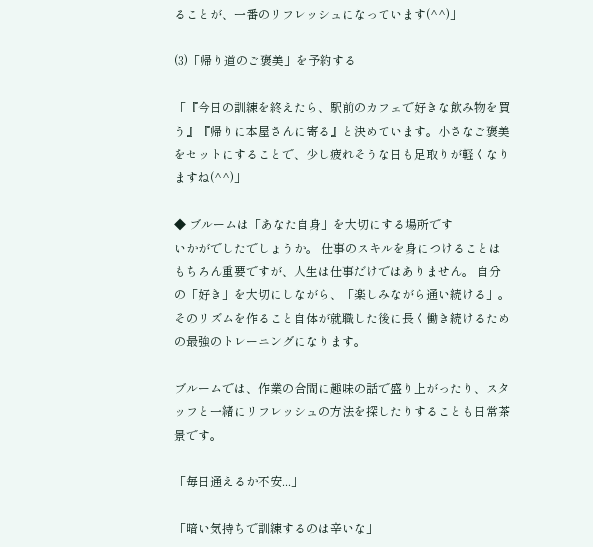ることが、一番のリフレッシュになっています(^^)」

(3)「帰り道のご褒美」を予約する

「『今日の訓練を終えたら、駅前のカフェで好きな飲み物を買う』『帰りに本屋さんに寄る』と決めています。小さなご褒美をセットにすることで、少し疲れそうな日も足取りが軽くなりますね(^^)」

◆ ブルームは「あなた自身」を大切にする場所です
いかがでしたでしょうか。 仕事のスキルを身につけることはもちろん重要ですが、人生は仕事だけではありません。 自分の「好き」を大切にしながら、「楽しみながら通い続ける」。そのリズムを作ること自体が就職した後に長く働き続けるための最強のトレーニングになります。

ブルームでは、作業の合間に趣味の話で盛り上がったり、スタッフと一緒にリフレッシュの方法を探したりすることも日常茶景です。

「毎日通えるか不安...」

「暗い気持ちで訓練するのは辛いな」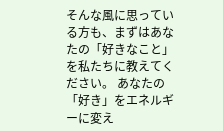そんな風に思っている方も、まずはあなたの「好きなこと」を私たちに教えてください。 あなたの「好き」をエネルギーに変え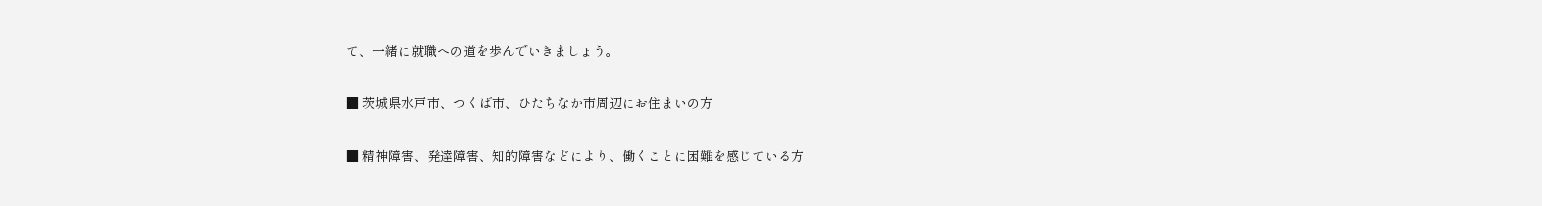て、一緒に就職への道を歩んでいきましょう。

■ 茨城県水戸市、つくば市、ひたちなか市周辺にお住まいの方

■ 精神障害、発達障害、知的障害などにより、働くことに困難を感じている方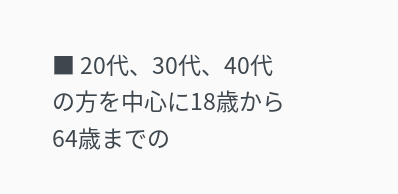■ 20代、30代、40代の方を中心に18歳から64歳までの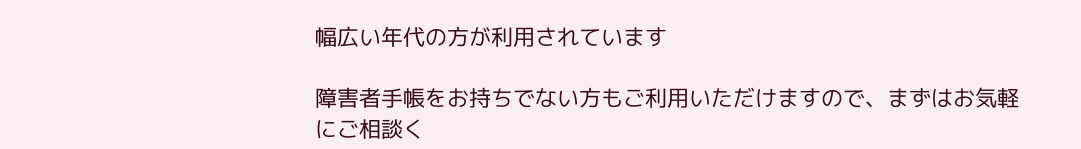幅広い年代の方が利用されています

障害者手帳をお持ちでない方もご利用いただけますので、まずはお気軽にご相談く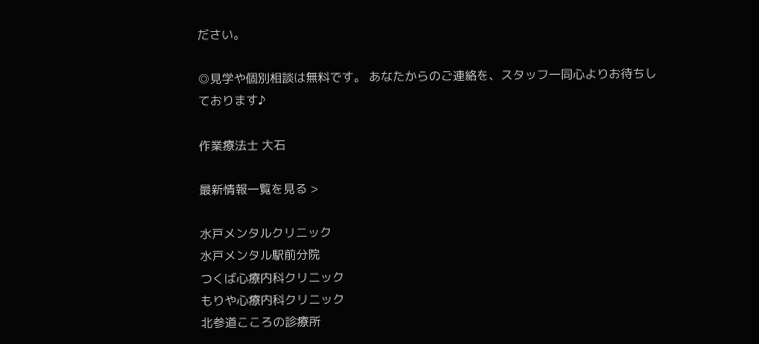ださい。

◎見学や個別相談は無料です。 あなたからのご連絡を、スタッフ一同心よりお待ちしております♪

作業療法士 大石

最新情報一覧を見る >

水戸メンタルクリニック
水戸メンタル駅前分院
つくば心療内科クリニック
もりや心療内科クリニック
北参道こころの診療所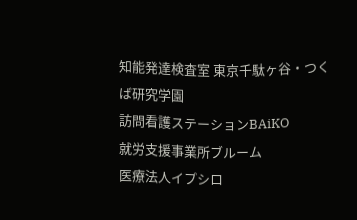知能発達検査室 東京千駄ヶ谷・つくば研究学園
訪問看護ステーションBAiKO
就労支援事業所ブルーム
医療法人イプシロ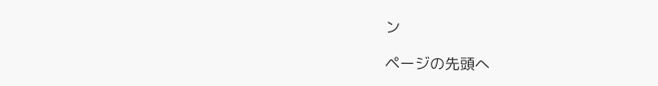ン

ページの先頭へ